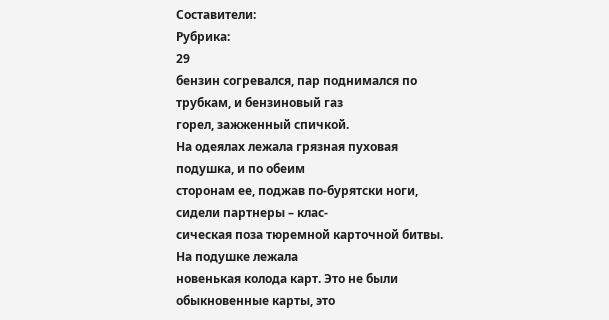Составители:
Рубрика:
29
бензин согревался, пар поднимался по трубкам, и бензиновый газ
горел, зажженный спичкой.
На одеялах лежала грязная пуховая подушка, и по обеим
сторонам ее, поджав по-бурятски ноги, сидели партнеры – клас-
сическая поза тюремной карточной битвы. На подушке лежала
новенькая колода карт. Это не были обыкновенные карты, это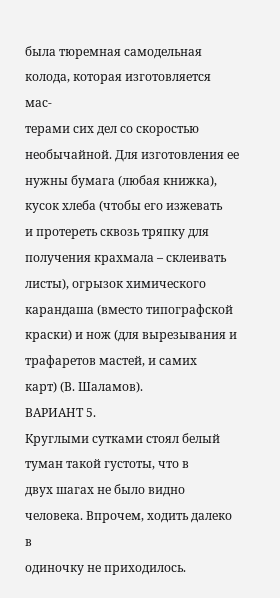была тюремная самодельная колода, которая изготовляется мас-
терами сих дел со скоростью необычайной. Для изготовления ее
нужны бумага (любая книжка), кусок хлеба (чтобы его изжевать
и протереть сквозь тряпку для получения крахмала – склеивать
листы), огрызок химического карандаша (вместо типографской
краски) и нож (для вырезывания и трафаретов мастей, и самих
карт) (В. Шаламов).
ВАРИАНТ 5.
Круглыми сутками стоял белый туман такой густоты, что в
двух шагах не было видно человека. Впрочем, ходить далеко в
одиночку не приходилось.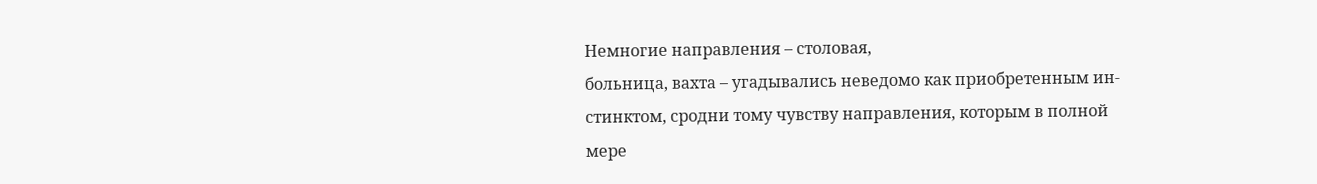Немногие направления – столовая,
больница, вахта – угадывались неведомо как приобретенным ин-
стинктом, сродни тому чувству направления, которым в полной
мере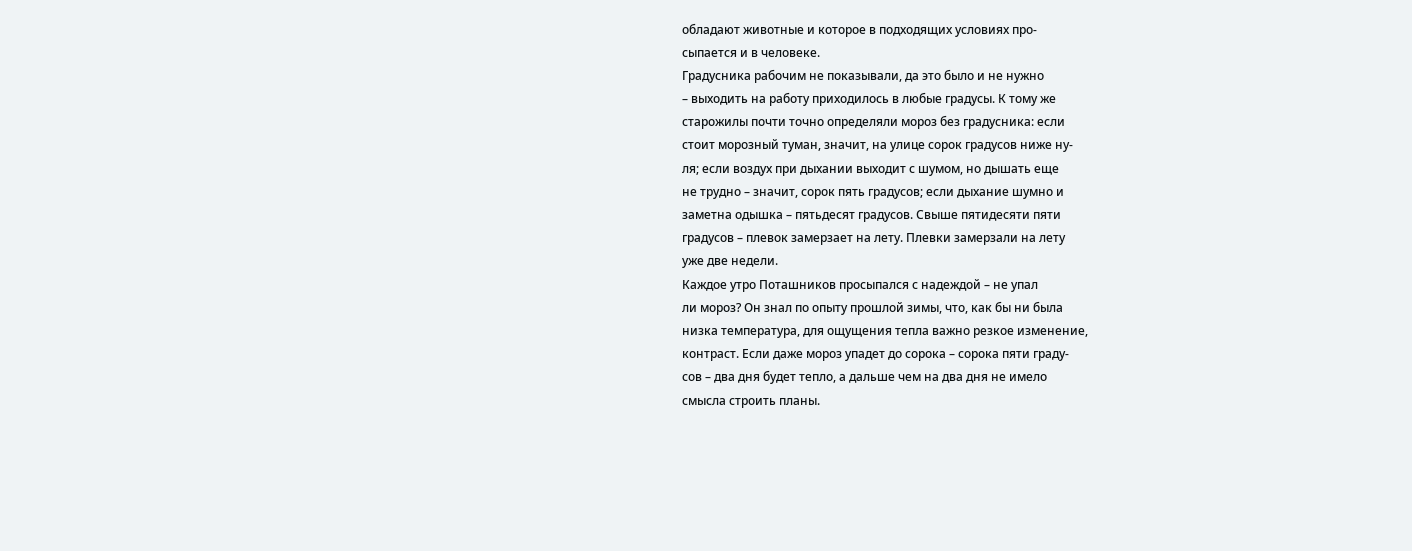обладают животные и которое в подходящих условиях про-
сыпается и в человеке.
Градусника рабочим не показывали, да это было и не нужно
– выходить на работу приходилось в любые градусы. К тому же
старожилы почти точно определяли мороз без градусника: если
стоит морозный туман, значит, на улице сорок градусов ниже ну-
ля; если воздух при дыхании выходит с шумом, но дышать еще
не трудно – значит, сорок пять градусов; если дыхание шумно и
заметна одышка – пятьдесят градусов. Свыше пятидесяти пяти
градусов – плевок замерзает на лету. Плевки замерзали на лету
уже две недели.
Каждое утро Поташников просыпался с надеждой – не упал
ли мороз? Он знал по опыту прошлой зимы, что, как бы ни была
низка температура, для ощущения тепла важно резкое изменение,
контраст. Если даже мороз упадет до сорока – сорока пяти граду-
сов – два дня будет тепло, а дальше чем на два дня не имело
смысла строить планы.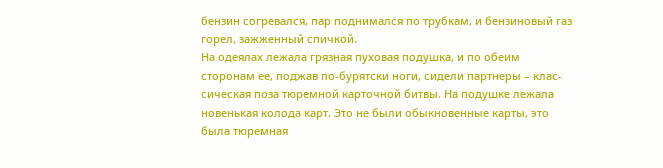бензин согревался, пар поднимался по трубкам, и бензиновый газ
горел, зажженный спичкой.
На одеялах лежала грязная пуховая подушка, и по обеим
сторонам ее, поджав по-бурятски ноги, сидели партнеры – клас-
сическая поза тюремной карточной битвы. На подушке лежала
новенькая колода карт. Это не были обыкновенные карты, это
была тюремная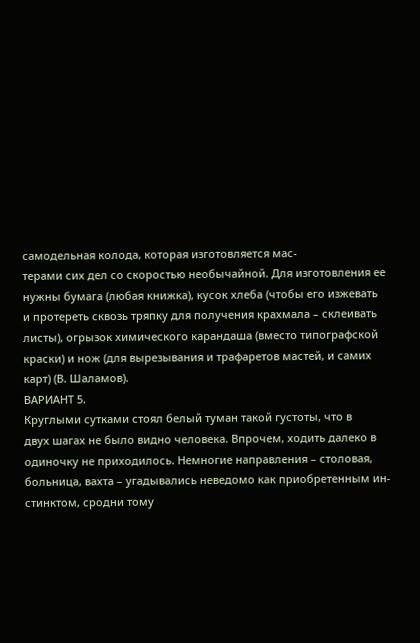самодельная колода, которая изготовляется мас-
терами сих дел со скоростью необычайной. Для изготовления ее
нужны бумага (любая книжка), кусок хлеба (чтобы его изжевать
и протереть сквозь тряпку для получения крахмала – склеивать
листы), огрызок химического карандаша (вместо типографской
краски) и нож (для вырезывания и трафаретов мастей, и самих
карт) (В. Шаламов).
ВАРИАНТ 5.
Круглыми сутками стоял белый туман такой густоты, что в
двух шагах не было видно человека. Впрочем, ходить далеко в
одиночку не приходилось. Немногие направления – столовая,
больница, вахта – угадывались неведомо как приобретенным ин-
стинктом, сродни тому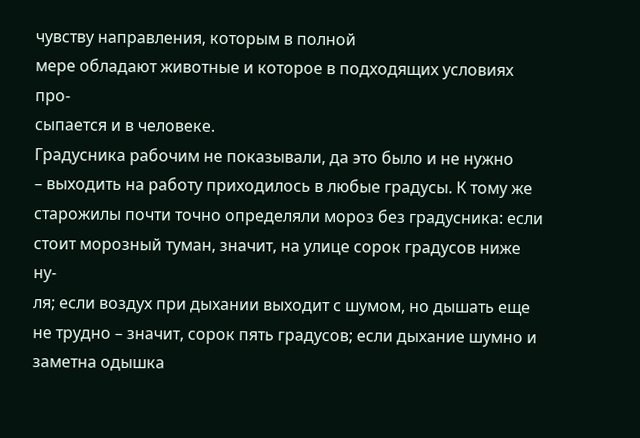чувству направления, которым в полной
мере обладают животные и которое в подходящих условиях про-
сыпается и в человеке.
Градусника рабочим не показывали, да это было и не нужно
– выходить на работу приходилось в любые градусы. К тому же
старожилы почти точно определяли мороз без градусника: если
стоит морозный туман, значит, на улице сорок градусов ниже ну-
ля; если воздух при дыхании выходит с шумом, но дышать еще
не трудно – значит, сорок пять градусов; если дыхание шумно и
заметна одышка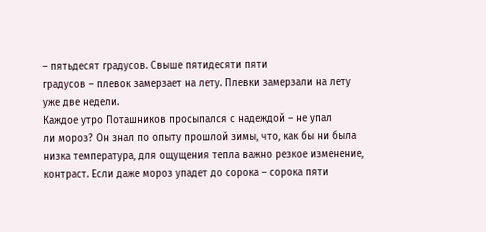– пятьдесят градусов. Свыше пятидесяти пяти
градусов – плевок замерзает на лету. Плевки замерзали на лету
уже две недели.
Каждое утро Поташников просыпался с надеждой – не упал
ли мороз? Он знал по опыту прошлой зимы, что, как бы ни была
низка температура, для ощущения тепла важно резкое изменение,
контраст. Если даже мороз упадет до сорока – сорока пяти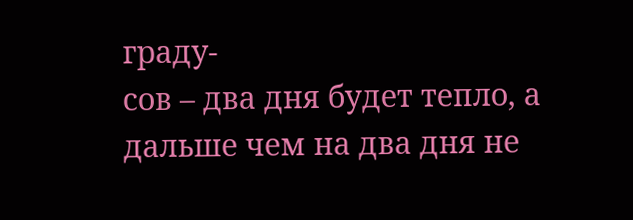граду-
сов – два дня будет тепло, а дальше чем на два дня не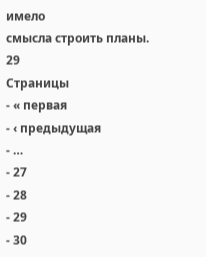имело
смысла строить планы.
29
Страницы
- « первая
- ‹ предыдущая
- …
- 27
- 28
- 29
- 30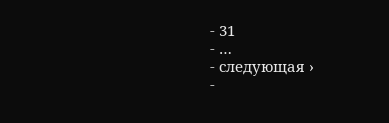- 31
- …
- следующая ›
-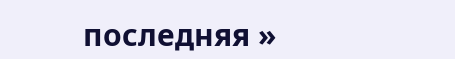последняя »